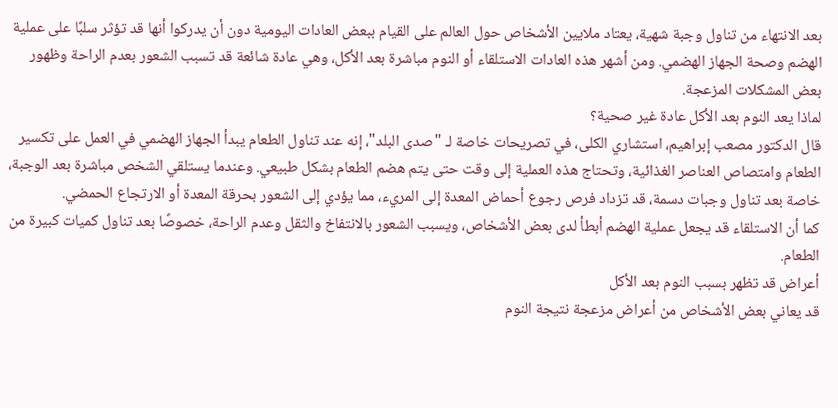بعد الانتهاء من تناول وجبة شهية، يعتاد ملايين الأشخاص حول العالم على القيام ببعض العادات اليومية دون أن يدركوا أنها قد تؤثر سلبًا على عملية الهضم وصحة الجهاز الهضمي. ومن أشهر هذه العادات الاستلقاء أو النوم مباشرة بعد الأكل، وهي عادة شائعة قد تسبب الشعور بعدم الراحة وظهور بعض المشكلات المزعجة.
لماذا يعد النوم بعد الأكل عادة غير صحية؟
قال الدكتور مصعب إبراهيم، استشاري الكلى، في تصريحات خاصة لـ "صدى البلد"، إنه عند تناول الطعام يبدأ الجهاز الهضمي في العمل على تكسير الطعام وامتصاص العناصر الغذائية، وتحتاج هذه العملية إلى وقت حتى يتم هضم الطعام بشكل طبيعي. وعندما يستلقي الشخص مباشرة بعد الوجبة، خاصة بعد تناول وجبات دسمة، قد تزداد فرص رجوع أحماض المعدة إلى المريء، مما يؤدي إلى الشعور بحرقة المعدة أو الارتجاع الحمضي.
كما أن الاستلقاء قد يجعل عملية الهضم أبطأ لدى بعض الأشخاص، ويسبب الشعور بالانتفاخ والثقل وعدم الراحة، خصوصًا بعد تناول كميات كبيرة من الطعام.
أعراض قد تظهر بسبب النوم بعد الأكل
قد يعاني بعض الأشخاص من أعراض مزعجة نتيجة النوم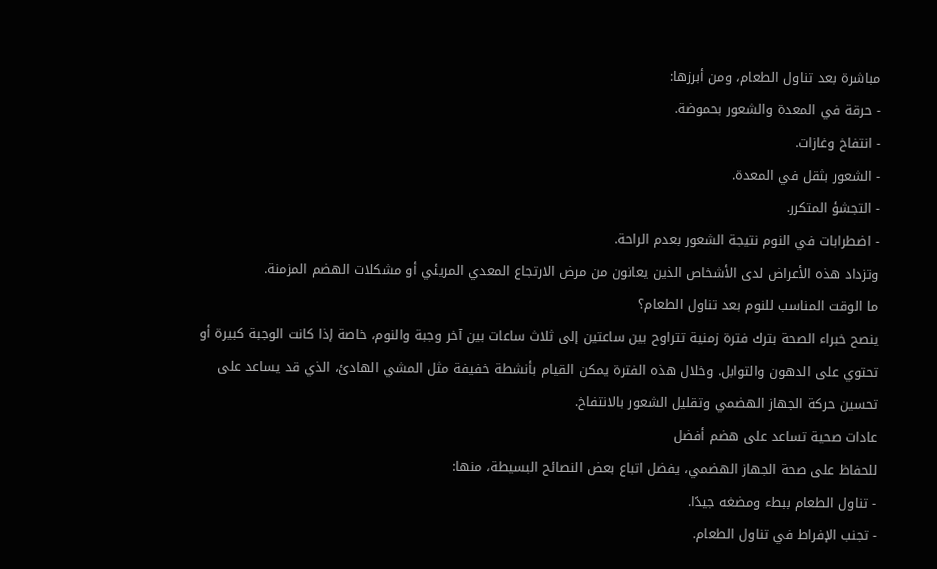مباشرة بعد تناول الطعام، ومن أبرزها:
- حرقة في المعدة والشعور بحموضة.
- انتفاخ وغازات.
- الشعور بثقل في المعدة.
- التجشؤ المتكرر.
- اضطرابات في النوم نتيجة الشعور بعدم الراحة.
وتزداد هذه الأعراض لدى الأشخاص الذين يعانون من مرض الارتجاع المعدي المريئي أو مشكلات الهضم المزمنة.
ما الوقت المناسب للنوم بعد تناول الطعام؟
ينصح خبراء الصحة بترك فترة زمنية تتراوح بين ساعتين إلى ثلاث ساعات بين آخر وجبة والنوم، خاصة إذا كانت الوجبة كبيرة أو تحتوي على الدهون والتوابل. وخلال هذه الفترة يمكن القيام بأنشطة خفيفة مثل المشي الهادئ، الذي قد يساعد على تحسين حركة الجهاز الهضمي وتقليل الشعور بالانتفاخ.
عادات صحية تساعد على هضم أفضل
للحفاظ على صحة الجهاز الهضمي، يفضل اتباع بعض النصائح البسيطة، منها:
- تناول الطعام ببطء ومضغه جيدًا.
- تجنب الإفراط في تناول الطعام.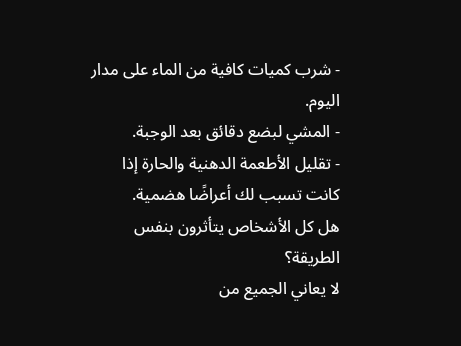- شرب كميات كافية من الماء على مدار اليوم.
- المشي لبضع دقائق بعد الوجبة.
- تقليل الأطعمة الدهنية والحارة إذا كانت تسبب لك أعراضًا هضمية.
هل كل الأشخاص يتأثرون بنفس الطريقة؟
لا يعاني الجميع من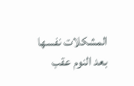المشكلات نفسها بعد النوم عقب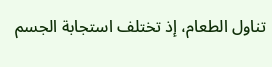تناول الطعام، إذ تختلف استجابة الجسم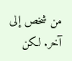من شخص إلى آخر. لكن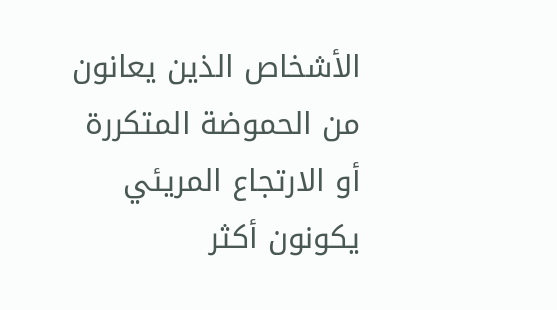الأشخاص الذين يعانون من الحموضة المتكررة أو الارتجاع المريئي يكونون أكثر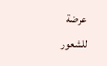عرضة للشعور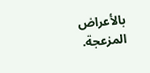بالأعراض المزعجة.